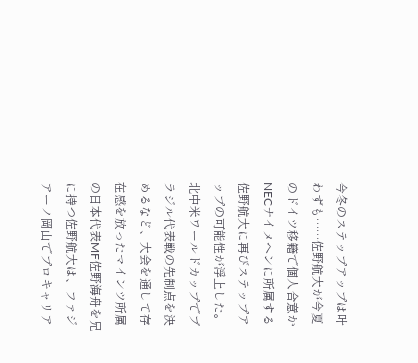今冬のステップアップは叶わずも……佐野航大が今夏のドイツ移籍で個人合意か
NECナイメヘンに所属する佐野航大に再びステップアップの可能性が浮上した。
北中米ワールドカップでブラジル代表戦の先制点を決めるなど、大会を通して存在感を放ったマインツ所属の日本代表MF佐野海舟を兄に持つ佐野航大は、ファジアーノ岡山でプロキャリア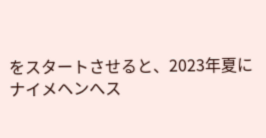をスタートさせると、2023年夏にナイメヘンへス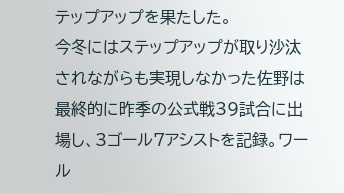テップアップを果たした。
今冬にはステップアップが取り沙汰されながらも実現しなかった佐野は最終的に昨季の公式戦39試合に出場し、3ゴール7アシストを記録。ワール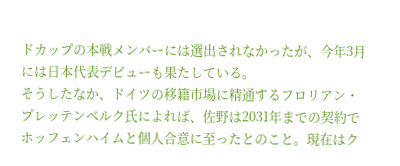ドカップの本戦メンバーには選出されなかったが、今年3月には日本代表デビューも果たしている。
そうしたなか、ドイツの移籍市場に精通するフロリアン・プレッテンベルク氏によれば、佐野は2031年までの契約でホッフェンハイムと個人合意に至ったとのこと。現在はク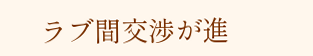ラブ間交渉が進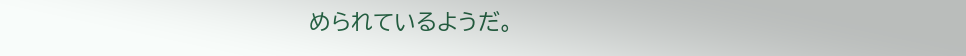められているようだ。